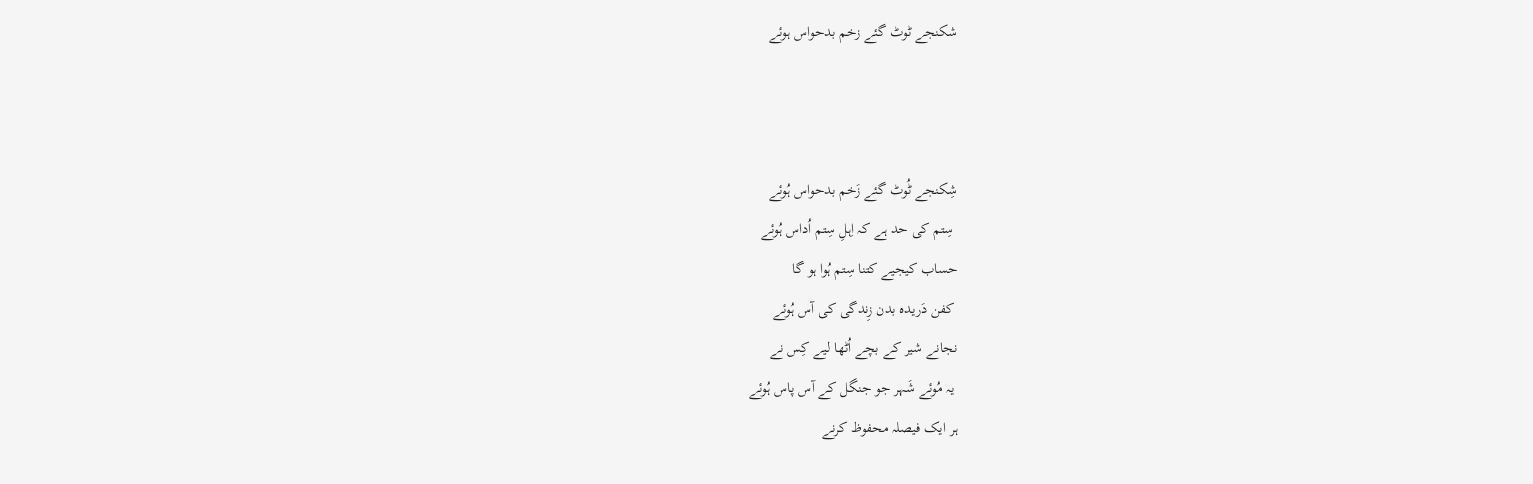شکنجے ٹوٹ گئے زخم بدحواس ہوئے



شِکنجے ٹُوٹ گئے زَخم بدحواس ہُوئے
 سِتم کی حد ہے کہ اِہلِ سِتم اُداس ہُوئے
حساب کیجیے کتنا سِتم ہُوا ہو گا
 کفن دَریدہ بدن زِندگی کی آس ہُوئے
نجانے شیر کے بچے اُٹھا لیے کِس نے
 یہ مُوئے شَہر جو جنگل کے آس پاس ہُوئے
ہر ایک فیصلہ محفوظ کرنے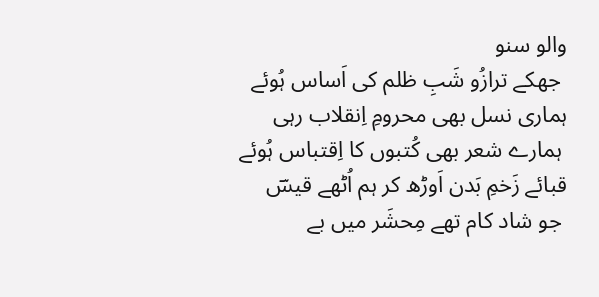والو سنو
 جھکے ترازُو شَبِ ظلم کی اَساس ہُوئے
ہماری نسل بھی محرومِ اِنقلاب رہی
 ہمارے شعر بھی کُتبوں کا اِقتباس ہُوئے
قبائے زَخمِ بَدن اَوڑھ کر ہم اُٹھے قیسؔ
 جو شاد کام تھے مِحشَر میں بے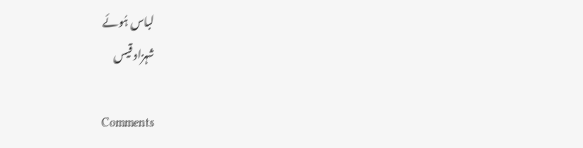لباس ہُوئے
شہزاد قیس

Comments